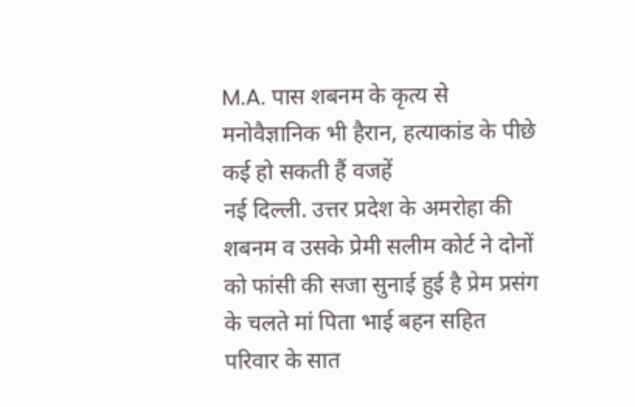M.A. पास शबनम के कृत्य से मनोवैज्ञानिक भी हैरान, हत्याकांड के पीछे कई हो सकती हैं वजहें
नई दिल्ली. उत्तर प्रदेश के अमरोहा की शबनम व उसके प्रेमी सलीम कोर्ट ने दोनों को फांसी की सजा सुनाई हुई है प्रेम प्रसंग के चलते मां पिता भाई बहन सहित परिवार के सात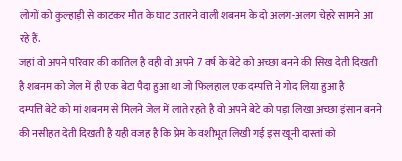लोगों को कुल्हाड़ी से काटकर मौत के घाट उतारने वाली शबनम के दो अलग-अलग चेहरे सामने आ रहे हैं.
जहां वो अपने परिवार की कातिल है वही वो अपने 7 वर्ष के बेटे को अच्छा बनने की सिख देती दिखती है शबनम को जेल में ही एक बेटा पैदा हुआ था जो फिलहाल एक दम्पत्ति ने गोद लिया हुआ है
दम्पत्ति बेटे को मां शबनम से मिलने जेल में लाते रहते है वो अपने बेटे को पड़ा लिखा अच्छा इंसान बनने की नसीहत देती दिखती है यही वजह है कि प्रेम के वशीभूत लिखी गई इस खूनी दास्तां को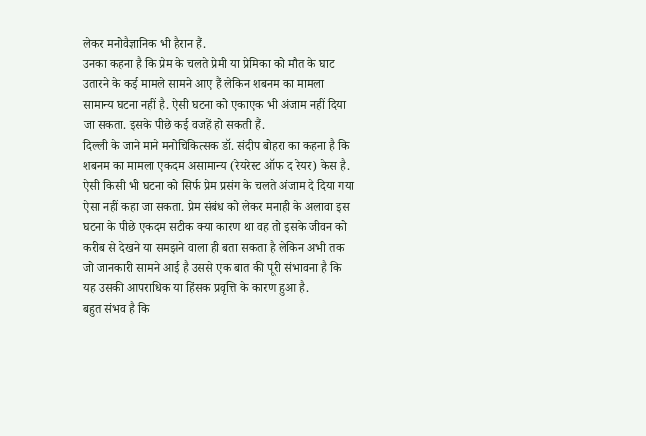लेकर मनोवैज्ञानिक भी हैरान हैं.
उनका कहना है कि प्रेम के चलते प्रेमी या प्रेमिका को मौत के घाट उतारने के कई मामले सामने आए हैं लेकिन शबनम का मामला सामान्य घटना नहीं है. ऐसी घटना को एकाएक भी अंजाम नहीं दिया जा सकता. इसके पीछे कई वजहें हो सकती हैं.
दिल्ली के जाने माने मनोचिकित्सक डॉ. संदीप बोहरा का कहना है कि शबनम का मामला एकदम असामान्य (रेयरेस्ट ऑफ द रेयर) केस है. ऐसी किसी भी घटना को सिर्फ प्रेम प्रसंग के चलते अंजाम दे दिया गया
ऐसा नहीं कहा जा सकता. प्रेम संबंध को लेकर मनाही के अलावा इस घटना के पीछे एकदम सटीक क्या कारण था वह तो इसके जीवन को करीब से देखने या समझने वाला ही बता सकता है लेकिन अभी तक जो जानकारी सामने आई है उससे एक बात की पूरी संभावना है कि यह उसकी आपराधिक या हिंसक प्रवृत्ति के कारण हुआ है.
बहुत संभव है कि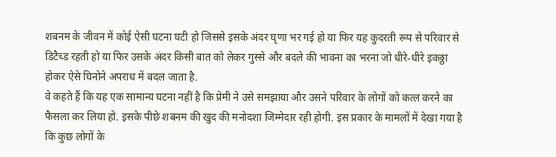शबनम के जीवन में कोई ऐसी घटना घटी हो जिससे इसके अंदर घृणा भर गई हो या फिर यह कुदरती रूप से परिवार से डिटैच्ड रहती हो या फिर उसके अंदर किसी बात को लेकर गुस्से और बदले की भावना का भरना जो धीरे-धीरे इकठ्ठा होकर ऐसे घिनोने अपराध में बदल जाता है.
वे कहते हैं कि यह एक सामान्य घटना नहीं है कि प्रेमी ने उसे समझाया और उसने परिवार के लोगों को कत्ल करने का फैसला कर लिया हो. इसके पीछे शबनम की खुद की मनोदशा जिम्मेदार रही होगी. इस प्रकार के मामलों में देखा गया है कि कुछ लोगों के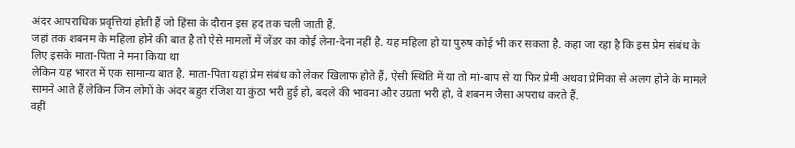अंदर आपराधिक प्रवृत्तियां होती हैं जो हिंसा के दौरान इस हद तक चली जाती हैं.
जहां तक शबनम के महिला होने की बात है तो ऐसे मामलों में जेंडर का कोई लेना-देना नहीं है. यह महिला हो या पुरुष कोई भी कर सकता है. कहा जा रहा है कि इस प्रेम संबंध के लिए इसके माता-पिता ने मना किया था
लेकिन यह भारत में एक सामान्य बात है. माता-पिता यहां प्रेम संबंध को लेकर खिलाफ होते हैं, ऐसी स्थिति में या तो मां-बाप से या फिर प्रेमी अथवा प्रेमिका से अलग होने के मामले सामने आते हैं लेकिन जिन लोगों के अंदर बहुत रंजिश या कुंठा भरी हुई हो, बदले की भावना और उग्रता भरी हो, वे शबनम जैसा अपराध करते हैं.
वहीं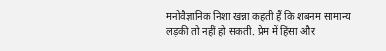मनोवैज्ञानिक निशा खन्ना कहती हैं कि शबनम सामान्य लड़की तो नहीं हो सकती. प्रेम में हिंसा और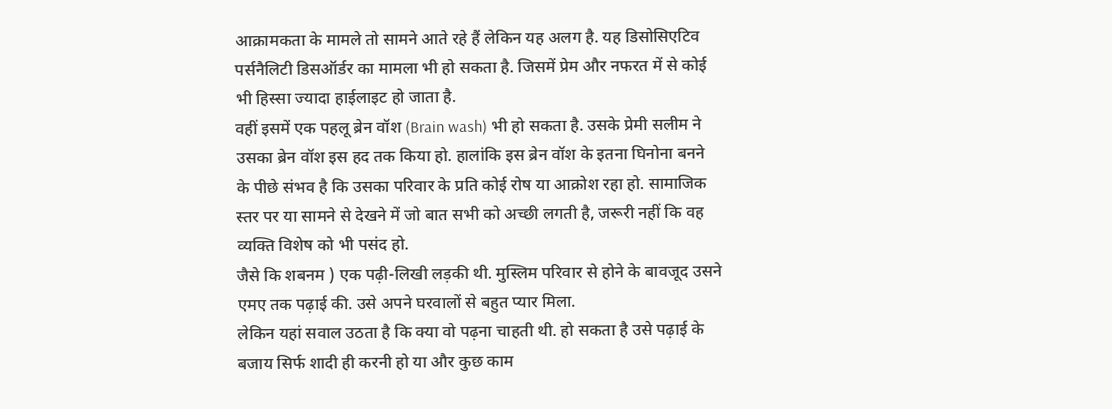आक्रामकता के मामले तो सामने आते रहे हैं लेकिन यह अलग है. यह डिसोसिएटिव पर्सनैलिटी डिसऑर्डर का मामला भी हो सकता है. जिसमें प्रेम और नफरत में से कोई भी हिस्सा ज्यादा हाईलाइट हो जाता है.
वहीं इसमें एक पहलू ब्रेन वॉश (Brain wash) भी हो सकता है. उसके प्रेमी सलीम ने उसका ब्रेन वॉश इस हद तक किया हो. हालांकि इस ब्रेन वॉश के इतना घिनोना बनने के पीछे संभव है कि उसका परिवार के प्रति कोई रोष या आक्रोश रहा हो. सामाजिक स्तर पर या सामने से देखने में जो बात सभी को अच्छी लगती है, जरूरी नहीं कि वह व्यक्ति विशेष को भी पसंद हो.
जैसे कि शबनम ) एक पढ़ी-लिखी लड़की थी. मुस्लिम परिवार से होने के बावजूद उसने एमए तक पढ़ाई की. उसे अपने घरवालों से बहुत प्यार मिला.
लेकिन यहां सवाल उठता है कि क्या वो पढ़ना चाहती थी. हो सकता है उसे पढ़ाई के बजाय सिर्फ शादी ही करनी हो या और कुछ काम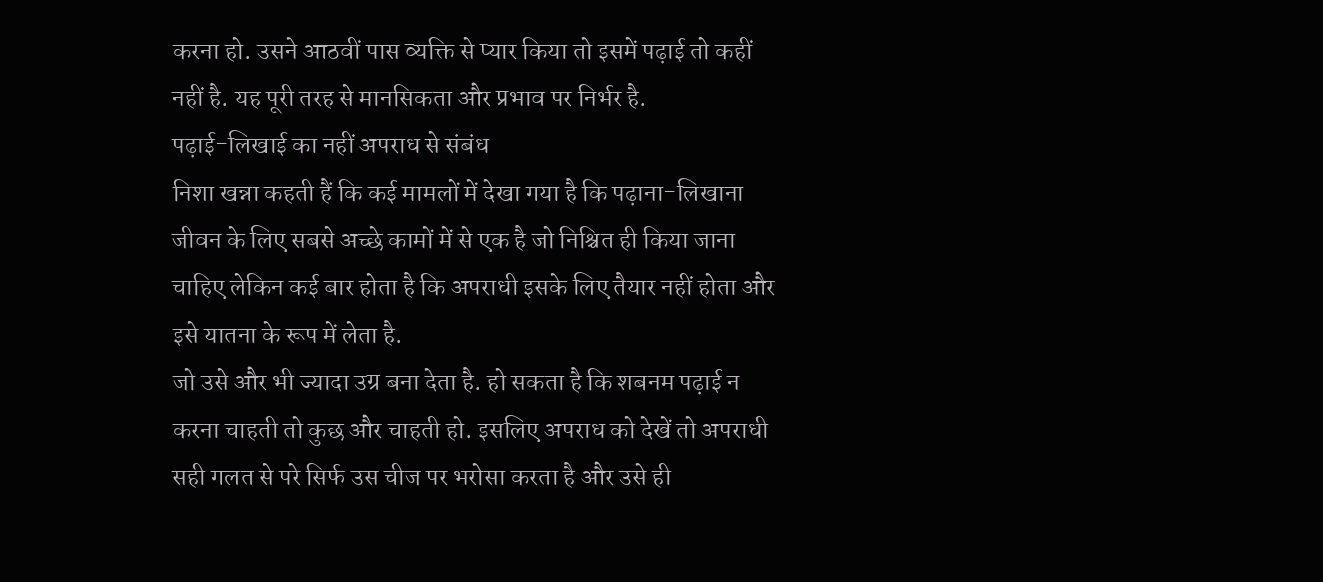करना हो. उसने आठवीं पास व्यक्ति से प्यार किया तो इसमें पढ़ाई तो कहीं नहीं है. यह पूरी तरह से मानसिकता और प्रभाव पर निर्भर है.
पढ़ाई-लिखाई का नहीं अपराध से संबंध
निशा खन्ना कहती हैं कि कई मामलों में देखा गया है कि पढ़ाना-लिखाना जीवन के लिए सबसे अच्छे कामों में से एक है जो निश्चित ही किया जाना चाहिए लेकिन कई बार होता है कि अपराधी इसके लिए तैयार नहीं होता और इसे यातना के रूप में लेता है.
जो उसे और भी ज्यादा उग्र बना देता है. हो सकता है कि शबनम पढ़ाई न करना चाहती तो कुछ और चाहती हो. इसलिए अपराध को देखें तो अपराधी सही गलत से परे सिर्फ उस चीज पर भरोसा करता है और उसे ही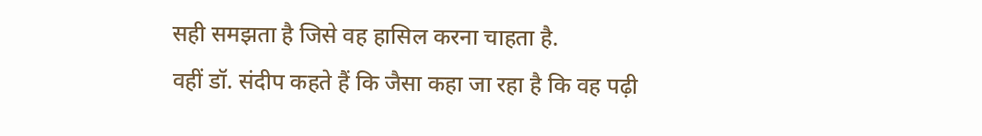सही समझता है जिसे वह हासिल करना चाहता है.
वहीं डॉ. संदीप कहते हैं कि जैसा कहा जा रहा है कि वह पढ़ी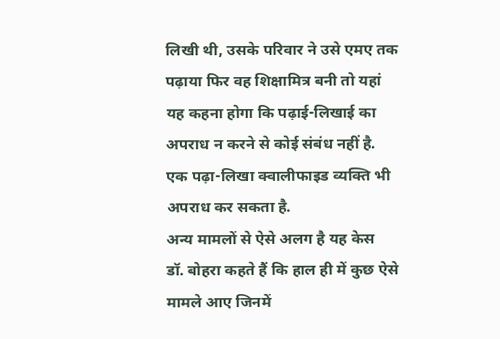लिखी थी, उसके परिवार ने उसे एमए तक पढ़ाया फिर वह शिक्षामित्र बनी तो यहां यह कहना होगा कि पढ़ाई-लिखाई का अपराध न करने से कोई संबंध नहीं है. एक पढ़ा-लिखा क्वालीफाइड व्यक्ति भी अपराध कर सकता है.
अन्य मामलों से ऐसे अलग है यह केस
डॉ. बोहरा कहते हैं कि हाल ही में कुछ ऐसे मामले आए जिनमें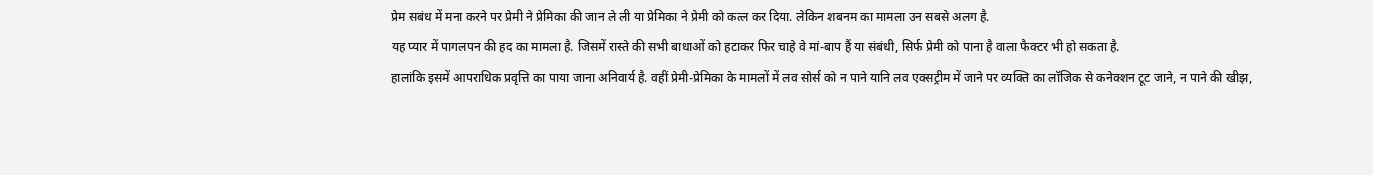प्रेम सबंध में मना करने पर प्रेमी ने प्रेमिका की जान ले ली या प्रेमिका ने प्रेमी को कत्ल कर दिया. लेकिन शबनम का मामला उन सबसे अलग है.
यह प्यार में पागलपन की हद का मामला है. जिसमें रास्ते की सभी बाधाओं को हटाकर फिर चाहे वे मां-बाप हैं या संबंधी, सिर्फ प्रेमी को पाना है वाला फैक्टर भी हो सकता है.
हालांकि इसमें आपराधिक प्रवृत्ति का पाया जाना अनिवार्य है. वहीं प्रेमी-प्रेमिका के मामलों में लव सोर्स को न पाने यानि लव एक्सट्रीम में जाने पर व्यक्ति का लॉजिक से कनेक्शन टूट जाने, न पाने की खीझ,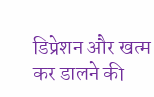डिप्रेशन और खत्म कर डालने की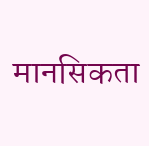मानसिकता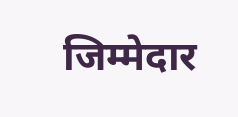जिम्मेदार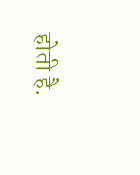होती है.